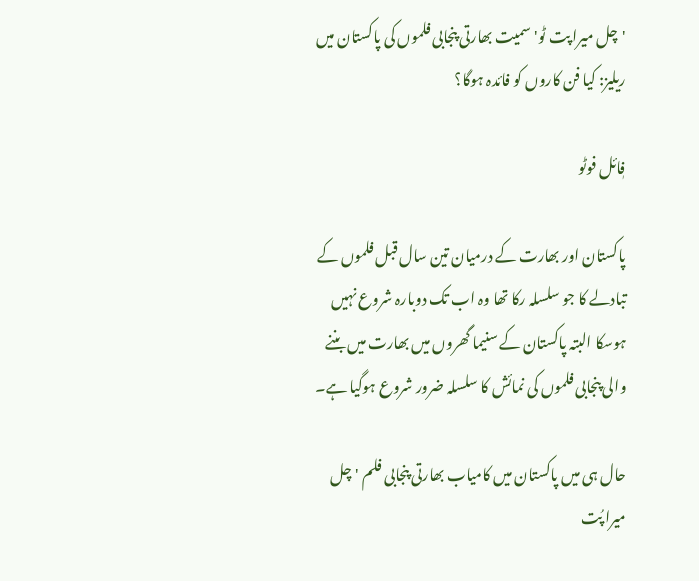'چل میرا پت ٹو' سمیت بھارتی پنجابی فلموں کی پاکستان میں ریلیز: کیا فن کاروں کو فائدہ ہوگا؟

فٖائل فوٹو

پاکستان اور بھارت کے درمیان تین سال قبل فلموں کے تبادلے کا جو سلسلہ رکا تھا وہ اب تک دوبارہ شروع نہیں ہوسکا البتہ پاکستان کے سنیما گھروں میں بھارت میں بننے والی پنجابی فلموں کی نمائش کا سلسلہ ضرور شروع ہوگیا ہے۔

حال ہی میں پاکستان میں کامیاب بھارتی پنجابی فلم 'چل میرا پُت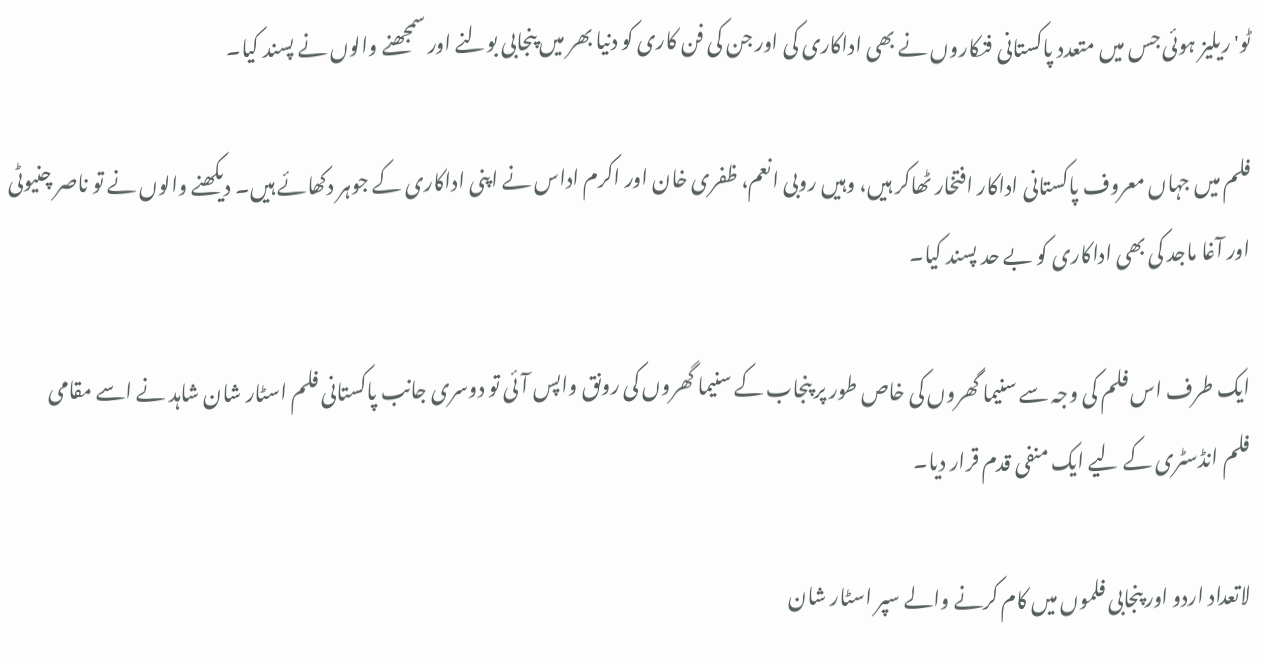ٹو' ریلیز ہوئی جس میں متعدد پاکستانی فنکاروں نے بھی اداکاری کی اور جن کی فن کاری کو دنیا بھر میں پنجابی بولنے اور سمجھنے والوں نے پسند کیا۔

فلم میں جہاں معروف پاکستانی اداکار افتخار ٹھاکر ہیں، وہیں روبی انعم، ظفری خان اور اکرم اداس نے اپنی اداکاری کے جوہر دکھائے ہیں۔ دیکھنے والوں نے تو ناصر چنیوٹی اور آغا ماجد کی بھی اداکاری کو بے حد پسند کیا۔

ایک طرف اس فلم کی وجہ سے سنیما گھروں کی خاص طور پر پنجاب کے سنیما گھروں کی رونق واپس آئی تو دوسری جانب پاکستانی فلم اسٹار شان شاہد نے اسے مقامی فلم انڈسٹری کے لیے ایک منفی قدم قرار دیا۔

لاتعداد اردو اور پنجابی فلموں میں کام کرنے والے سپر اسٹار شان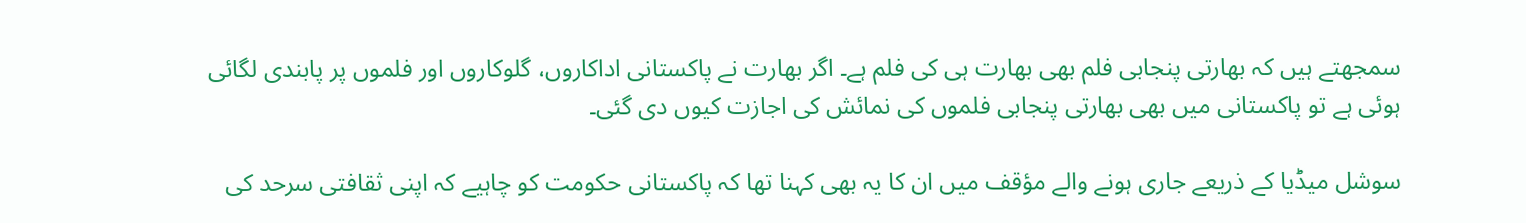سمجھتے ہیں کہ بھارتی پنجابی فلم بھی بھارت ہی کی فلم ہے۔ اگر بھارت نے پاکستانی اداکاروں، گلوکاروں اور فلموں پر پابندی لگائی ہوئی ہے تو پاکستانی میں بھی بھارتی پنجابی فلموں کی نمائش کی اجازت کیوں دی گئی۔

سوشل میڈیا کے ذریعے جاری ہونے والے مؤقف میں ان کا یہ بھی کہنا تھا کہ پاکستانی حکومت کو چاہیے کہ اپنی ثقافتی سرحد کی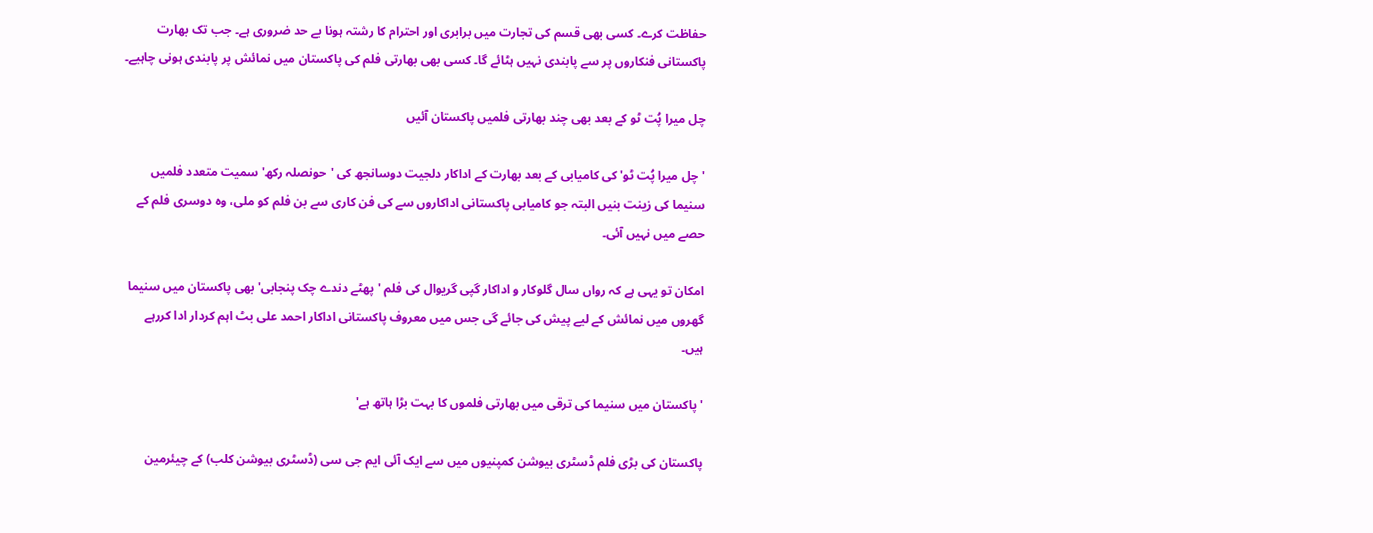حفاظت کرے۔ کسی بھی قسم کی تجارت میں برابری اور احترام کا رشتہ ہونا بے حد ضروری ہے۔ جب تک بھارت پاکستانی فنکاروں پر سے پابندی نہیں ہٹائے گا۔ کسی بھی بھارتی فلم کی پاکستان میں نمائش پر پابندی ہونی چاہیے۔

چل میرا پُت ٹو کے بعد بھی چند بھارتی فلمیں پاکستان آئیں

'چل میرا پُت ٹو' کی کامیابی کے بعد بھارت کے اداکار دلجیت دوسانجھ کی 'حونصلہ رکھ' سمیت متعدد فلمیں سنیما کی زینت بنیں البتہ جو کامیابی پاکستانی اداکاروں سے کی فن کاری سے بن فلم کو ملی، وہ دوسری فلم کے حصے میں نہیں آئی۔

امکان تو یہی ہے کہ رواں سال گلوکار و اداکار گپی گریوال کی فلم 'پھٹے دندے چک پنجابی' بھی پاکستان میں سنیما گھروں میں نمائش کے لیے پیش کی جائے گی جس میں معروف پاکستانی اداکار احمد علی بٹ اہم کردار ادا کررہے ہیں۔

'پاکستان میں سنیما کی ترقی میں بھارتی فلموں کا بہت بڑا ہاتھ ہے'

پاکستان کی بڑی فلم ڈسٹری بیوشن کمپنیوں میں سے ایک آئی ایم جی سی (ڈسٹری بیوشن کلب) کے چیئرمین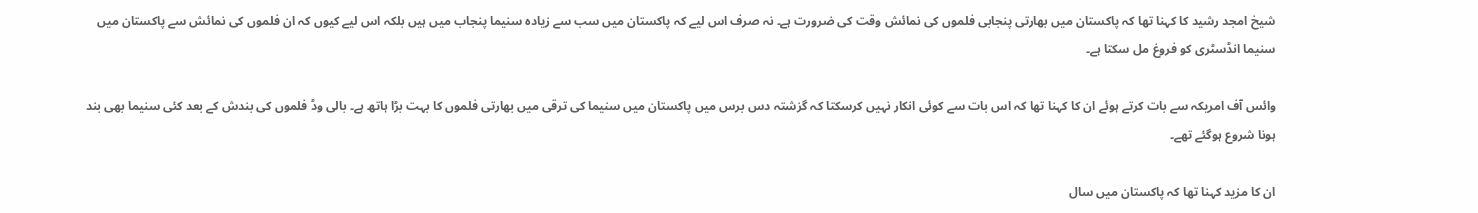شیخ امجد رشید کا کہنا تھا کہ پاکستان میں بھارتی پنجابی فلموں کی نمائش وقت کی ضرورت ہے۔ نہ صرف اس لیے کہ پاکستان میں سب سے زیادہ سنیما پنجاب میں ہیں بلکہ اس لیے کیوں کہ ان فلموں کی نمائش سے پاکستان میں سنیما انڈسٹری کو فروغ مل سکتا ہے۔

وائس آف امریکہ سے بات کرتے ہوئے ان کا کہنا تھا کہ اس بات سے کوئی انکار نہیں کرسکتا کہ گزشتہ دس برس میں پاکستان میں سنیما کی ترقی میں بھارتی فلموں کا بہت بڑا ہاتھ ہے۔ بالی وڈ فلموں کی بندش کے بعد کئی سنیما بھی بند ہونا شروع ہوگئے تھے۔

ان کا مزید کہنا تھا کہ پاکستان میں سال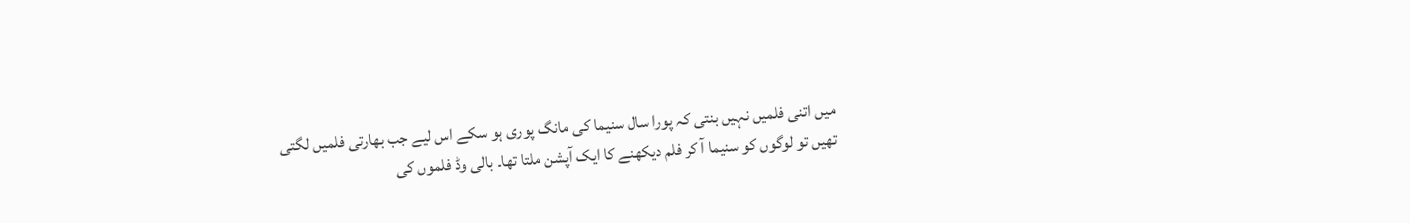میں اتنی فلمیں نہیں بنتی کہ پورا سال سنیما کی مانگ پوری ہو سکے اس لیے جب بھارتی فلمیں لگتی تھیں تو لوگوں کو سنیما آ کر فلم دیکھنے کا ایک آپشن ملتا تھا۔ بالی وڈ فلموں کی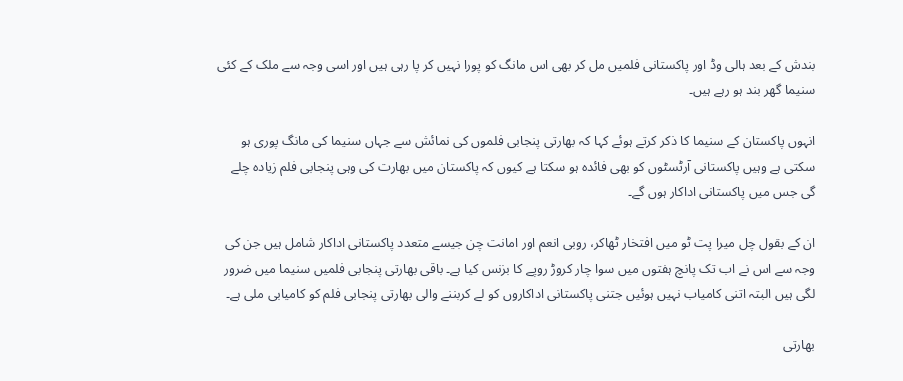بندش کے بعد ہالی وڈ اور پاکستانی فلمیں مل کر بھی اس مانگ کو پورا نہیں کر پا رہی ہیں اور اسی وجہ سے ملک کے کئی سنیما گھر بند ہو رہے ہیں۔

انہوں پاکستان کے سنیما کا ذکر کرتے ہوئے کہا کہ بھارتی پنجابی فلموں کی نمائش سے جہاں سنیما کی مانگ پوری ہو سکتی ہے وہیں پاکستانی آرٹسٹوں کو بھی فائدہ ہو سکتا ہے کیوں کہ پاکستان میں بھارت کی وہی پنجابی فلم زیادہ چلے گی جس میں پاکستانی اداکار ہوں گے۔

ان کے بقول چل میرا پت ٹو میں افتخار ٹھاکر، روبی انعم اور امانت چن جیسے متعدد پاکستانی اداکار شامل ہیں جن کی وجہ سے اس نے اب تک پانچ ہفتوں میں سوا چار کروڑ روپے کا بزنس کیا ہے۔ باقی بھارتی پنجابی فلمیں سنیما میں ضرور لگی ہیں البتہ اتنی کامیاب نہیں ہوئیں جتنی پاکستانی اداکاروں کو لے کربننے والی بھارتی پنجابی فلم کو کامیابی ملی ہے۔

بھارتی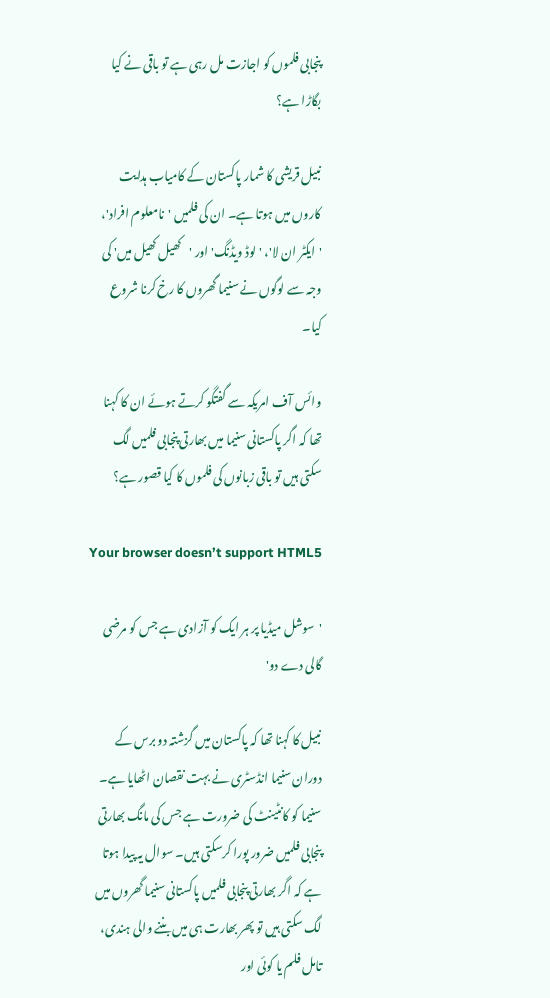پنجابی فلموں کو اجازت مل رہی ہے تو باقی نے کیا بگاڑا ہے؟

نبیل قریشی کا شمار پاکستان کے کامیاب ہدایت کاروں میں ہوتا ہے۔ ان کی فلمیں 'نامعلوم افراد'، 'ایکٹر ان لا'، 'لوڈ ویڈنگ' اور 'کھیل کھیل میں' کی وجہ سے لوگوں نے سنیما گھروں کا رخ کرنا شروع کیا۔

وائس آف امریکہ سے گفتگو کرتے ہوئے ان کا کہنا تھا کہ اگر پاکستانی سنیما میں بھارتی پنجابی فلمیں لگ سکتی ہیں تو باقی زبانوں کی فلموں کا کیا قصور ہے؟

Your browser doesn’t support HTML5

'سوشل میڈیا پر ہر ایک کو آزادی ہے جس کو مرضی گالی دے دو'

نبیل کا کہنا تھا کہ پاکستان میں گزشتہ دو برس کے دوران سنیما انڈسٹری نے بہت نقصان اٹھایا ہے۔ سنیما کو کانٹینٹ کی ضرورت ہے جس کی مانگ بھارتی پنجابی فلمیں ضرور پورا کرسکتی ہیں۔ سوال یہ پیدا ہوتا ہے کہ اگر بھارتی پنجابی فلمیں پاکستانی سنیما گھروں میں لگ سکتی ہیں تو پھر بھارت ہی میں بننے والی ہندی، تامل فلم یا کوئی اور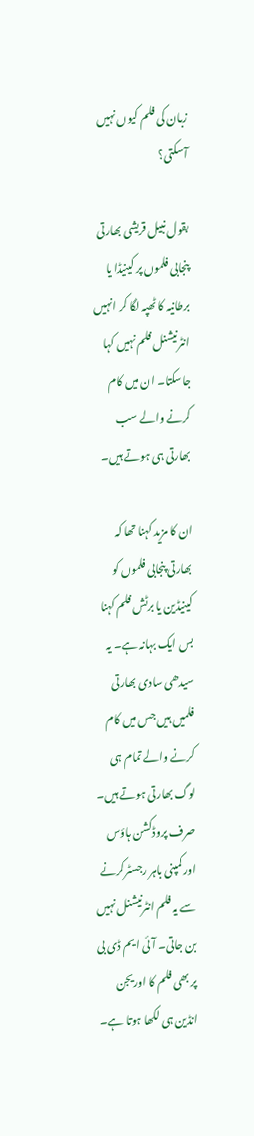زبان کی فلم کیوں نہیں آسکتی؟

بقول نبیل قریشی بھارتی پنجابی فلموں پر کینیڈا یا برطانیہ کا ٹھپہ لگا کر انہیں انٹرنیشنل فلم نہیں کہا جاسکتا۔ ان میں کام کرنے والے سب بھارتی ہی ہوتے ہیں۔

ان کا مزید کہنا تھا کہ بھارتی پنجابی فلموں کو کینیڈین یا برٹش فلم کہنا بس ایک بہانہ ہے۔ یہ سیدھی سادی بھارتی فلمیں ہیں جس میں کام کرنے والے تمام ہی لوگ بھارتی ہوتے ہیں۔ صرف پروڈکشن ہاؤس اور کمپنی باہر رجسٹرکرنے سے یہ فلم انٹرنیشنل نہیں بن جاتی۔ آئی ایم ڈی بی پر بھی فلم کا اوریجن انڈین ہی لکھا ہوتا ہے۔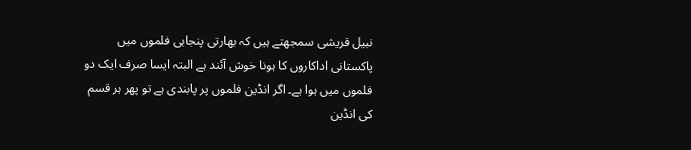نبیل قریشی سمجھتے ہیں کہ بھارتی پنجابی فلموں میں پاکستانی اداکاروں کا ہونا خوش آئند ہے البتہ ایسا صرف ایک دو فلموں میں ہوا ہے۔ اگر انڈین فلموں پر پابندی ہے تو پھر ہر قسم کی انڈین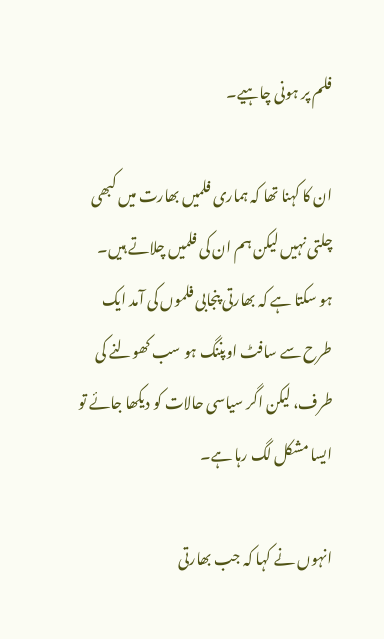فلم پر ہونی چاہیے۔

ان کا کہنا تھا کہ ہماری فلمیں بھارت میں کبھی چلتی نہیں لیکن ہم ان کی فلمیں چلاتے ہیں۔ ہو سکتا ہے کہ بھارتی پنجابی فلموں کی آمد ایک طرح سے سافٹ اوپننگ ہو سب کھولنے کی طرف، لیکن اگر سیاسی حالات کو دیکھا جائے تو ایسا مشکل لگ رہا ہے۔

انہوں نے کہا کہ جب بھارتی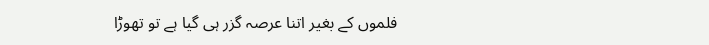فلموں کے بغیر اتنا عرصہ گزر ہی گیا ہے تو تھوڑا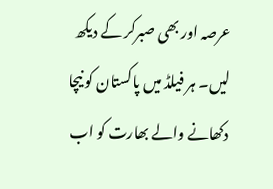عرصہ اور بھی صبرکر کے دیکھ لیں۔ ہر فیلڈ میں پاکستان کو نیچا دکھانے والے بھارت کو اب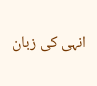انہی کی زبان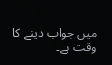میں جواب دینے کا وقت ہے۔